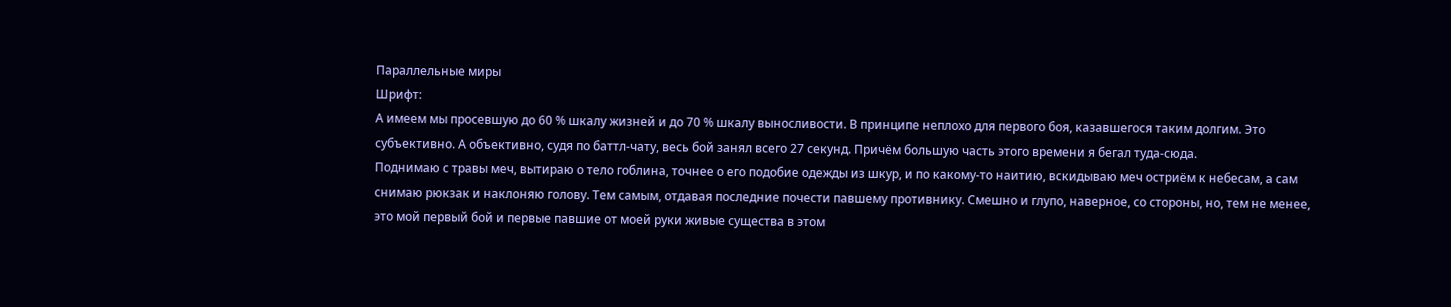Параллельные миры
Шрифт:
А имеем мы просевшую до 60 % шкалу жизней и до 70 % шкалу выносливости. В принципе неплохо для первого боя, казавшегося таким долгим. Это субъективно. А объективно, судя по баттл-чату, весь бой занял всего 27 секунд. Причём большую часть этого времени я бегал туда-сюда.
Поднимаю с травы меч, вытираю о тело гоблина, точнее о его подобие одежды из шкур, и по какому-то наитию, вскидываю меч остриём к небесам, а сам снимаю рюкзак и наклоняю голову. Тем самым, отдавая последние почести павшему противнику. Смешно и глупо, наверное, со стороны, но, тем не менее, это мой первый бой и первые павшие от моей руки живые существа в этом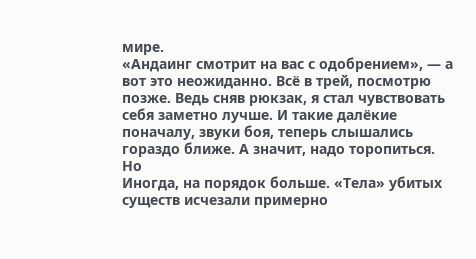мире.
«Андаинг смотрит на вас с одобрением», — а вот это неожиданно. Всё в трей, посмотрю позже. Ведь сняв рюкзак, я стал чувствовать себя заметно лучше. И такие далёкие поначалу, звуки боя, теперь слышались гораздо ближе. А значит, надо торопиться.
Но
Иногда, на порядок больше. «Тела» убитых существ исчезали примерно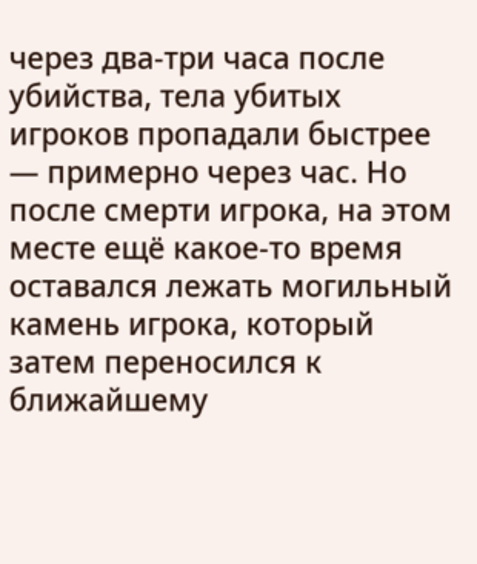через два-три часа после убийства, тела убитых игроков пропадали быстрее — примерно через час. Но после смерти игрока, на этом месте ещё какое-то время оставался лежать могильный камень игрока, который затем переносился к ближайшему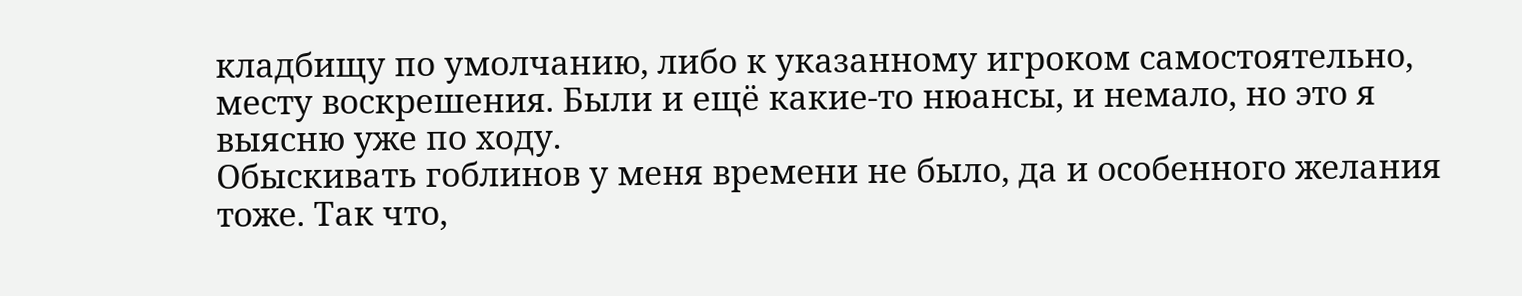кладбищу по умолчанию, либо к указанному игроком самостоятельно, месту воскрешения. Были и ещё какие-то нюансы, и немало, но это я выясню уже по ходу.
Обыскивать гоблинов у меня времени не было, да и особенного желания тоже. Так что,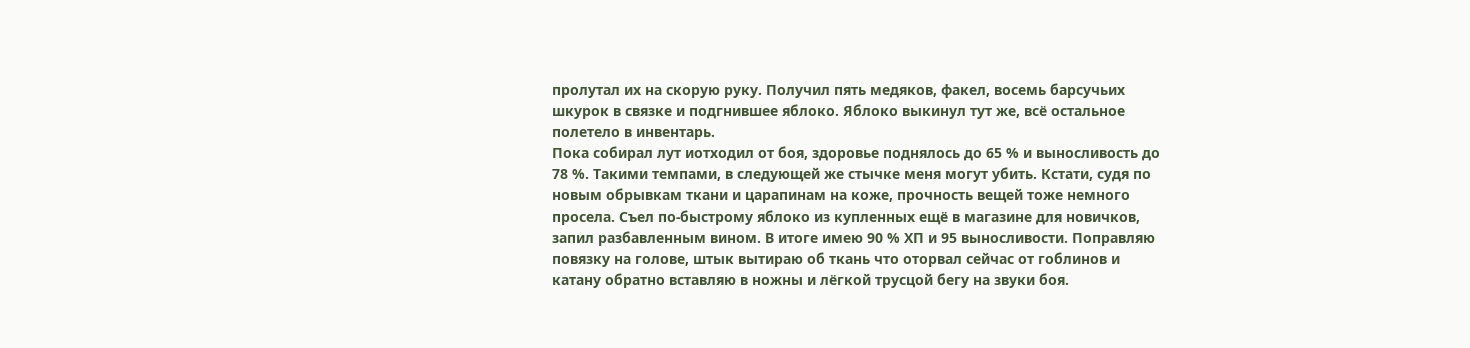пролутал их на скорую руку. Получил пять медяков, факел, восемь барсучьих шкурок в связке и подгнившее яблоко. Яблоко выкинул тут же, всё остальное полетело в инвентарь.
Пока собирал лут иотходил от боя, здоровье поднялось до 65 % и выносливость до 78 %. Такими темпами, в следующей же стычке меня могут убить. Кстати, судя по новым обрывкам ткани и царапинам на коже, прочность вещей тоже немного просела. Съел по-быстрому яблоко из купленных ещё в магазине для новичков, запил разбавленным вином. В итоге имею 90 % ХП и 95 выносливости. Поправляю повязку на голове, штык вытираю об ткань что оторвал сейчас от гоблинов и катану обратно вставляю в ножны и лёгкой трусцой бегу на звуки боя.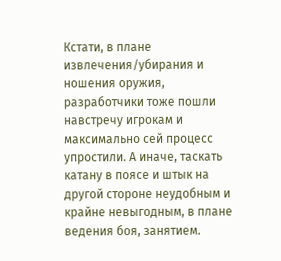Кстати, в плане извлечения/убирания и ношения оружия, разработчики тоже пошли навстречу игрокам и максимально сей процесс упростили. А иначе, таскать катану в поясе и штык на другой стороне неудобным и крайне невыгодным, в плане ведения боя, занятием.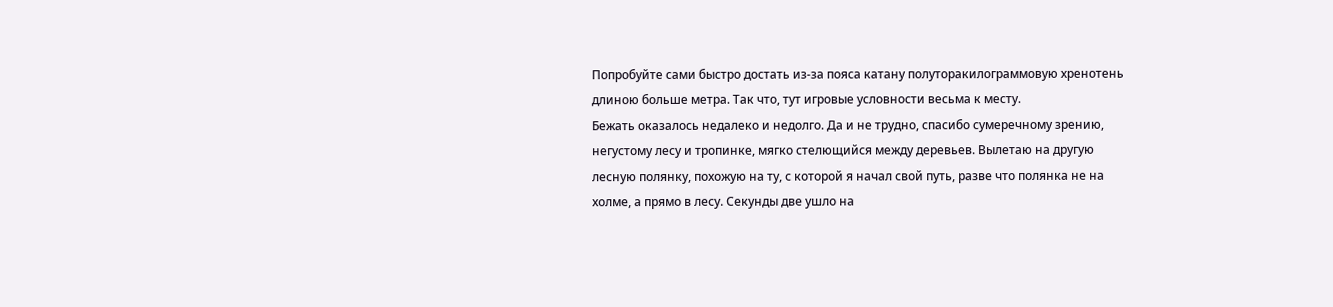Попробуйте сами быстро достать из-за пояса катану полуторакилограммовую хренотень длиною больше метра. Так что, тут игровые условности весьма к месту.
Бежать оказалось недалеко и недолго. Да и не трудно, спасибо сумеречному зрению, негустому лесу и тропинке, мягко стелющийся между деревьев. Вылетаю на другую лесную полянку, похожую на ту, с которой я начал свой путь, разве что полянка не на холме, а прямо в лесу. Секунды две ушло на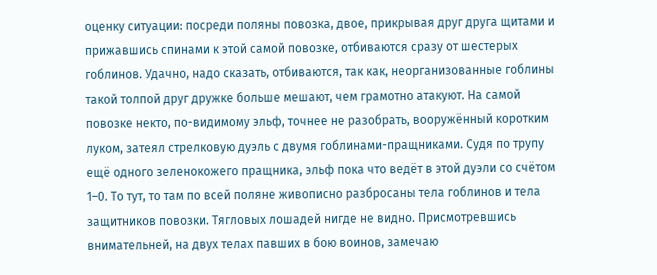оценку ситуации: посреди поляны повозка, двое, прикрывая друг друга щитами и прижавшись спинами к этой самой повозке, отбиваются сразу от шестерых гоблинов. Удачно, надо сказать, отбиваются, так как, неорганизованные гоблины такой толпой друг дружке больше мешают, чем грамотно атакуют. На самой повозке некто, по-видимому эльф, точнее не разобрать, вооружённый коротким луком, затеял стрелковую дуэль с двумя гоблинами-пращниками. Судя по трупу ещё одного зеленокожего пращника, эльф пока что ведёт в этой дуэли со счётом 1–0. То тут, то там по всей поляне живописно разбросаны тела гоблинов и тела защитников повозки. Тягловых лошадей нигде не видно. Присмотревшись внимательней, на двух телах павших в бою воинов, замечаю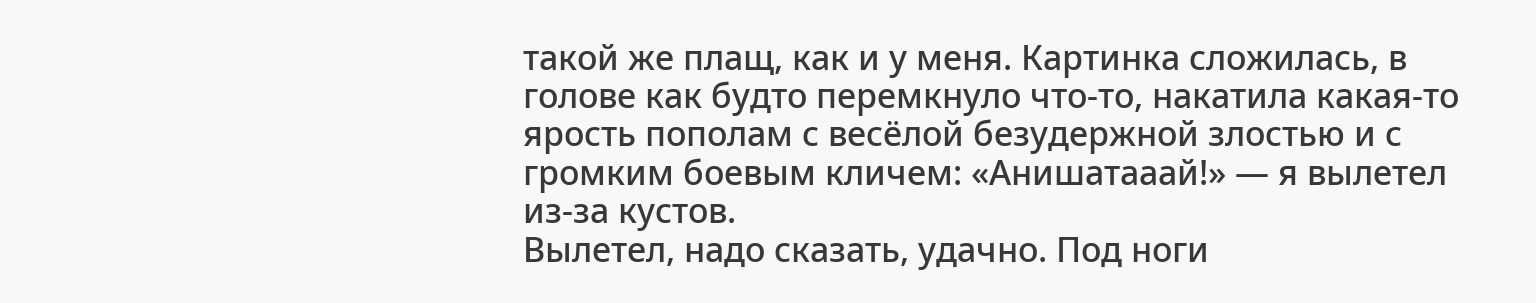такой же плащ, как и у меня. Картинка сложилась, в голове как будто перемкнуло что-то, накатила какая-то ярость пополам с весёлой безудержной злостью и с громким боевым кличем: «Анишатааай!» — я вылетел из-за кустов.
Вылетел, надо сказать, удачно. Под ноги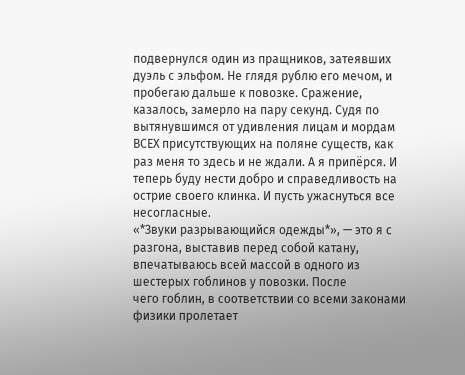подвернулся один из пращников, затеявших дуэль с эльфом. Не глядя рублю его мечом, и пробегаю дальше к повозке. Сражение, казалось, замерло на пару секунд. Судя по вытянувшимся от удивления лицам и мордам ВСЕХ присутствующих на поляне существ, как раз меня то здесь и не ждали. А я припёрся. И теперь буду нести добро и справедливость на острие своего клинка. И пусть ужаснуться все несогласные.
«*Звуки разрывающийся одежды*», — это я с разгона, выставив перед собой катану, впечатываюсь всей массой в одного из шестерых гоблинов у повозки. После
чего гоблин, в соответствии со всеми законами физики пролетает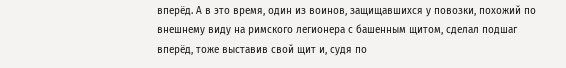вперёд. А в это время, один из воинов, защищавшихся у повозки, похожий по внешнему виду на римского легионера с башенным щитом, сделал подшаг вперёд, тоже выставив свой щит и, судя по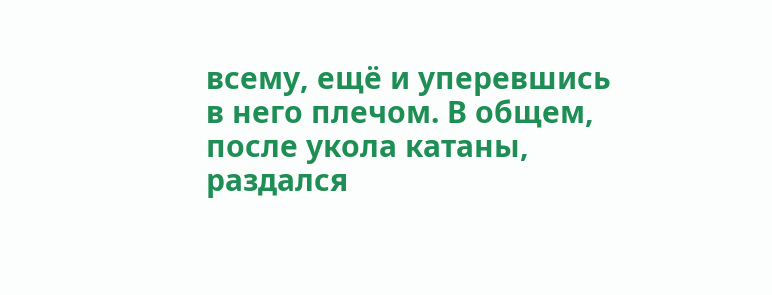всему, ещё и уперевшись в него плечом. В общем, после укола катаны, раздался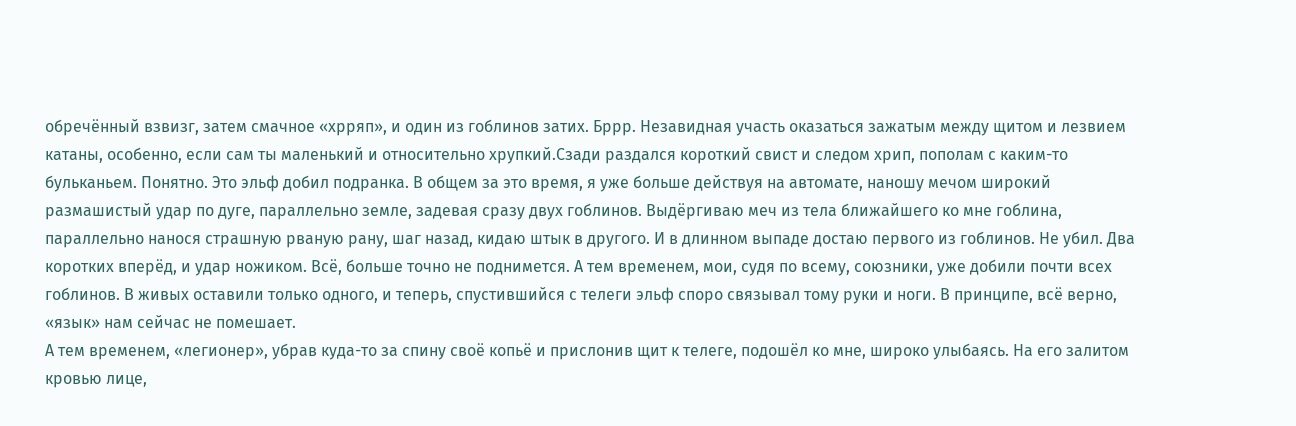обречённый взвизг, затем смачное «хрряп», и один из гоблинов затих. Бррр. Незавидная участь оказаться зажатым между щитом и лезвием катаны, особенно, если сам ты маленький и относительно хрупкий.Сзади раздался короткий свист и следом хрип, пополам с каким-то бульканьем. Понятно. Это эльф добил подранка. В общем за это время, я уже больше действуя на автомате, наношу мечом широкий размашистый удар по дуге, параллельно земле, задевая сразу двух гоблинов. Выдёргиваю меч из тела ближайшего ко мне гоблина, параллельно нанося страшную рваную рану, шаг назад, кидаю штык в другого. И в длинном выпаде достаю первого из гоблинов. Не убил. Два коротких вперёд, и удар ножиком. Всё, больше точно не поднимется. А тем временем, мои, судя по всему, союзники, уже добили почти всех гоблинов. В живых оставили только одного, и теперь, спустившийся с телеги эльф споро связывал тому руки и ноги. В принципе, всё верно, «язык» нам сейчас не помешает.
А тем временем, «легионер», убрав куда-то за спину своё копьё и прислонив щит к телеге, подошёл ко мне, широко улыбаясь. На его залитом кровью лице,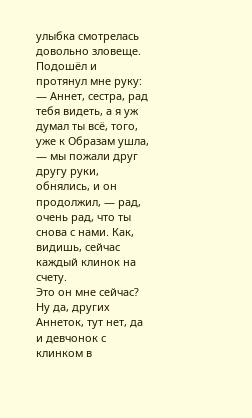улыбка смотрелась довольно зловеще. Подошёл и протянул мне руку:
— Аннет, сестра, рад тебя видеть, а я уж думал ты всё, того, уже к Образам ушла, — мы пожали друг другу руки, обнялись, и он продолжил, — рад, очень рад, что ты снова с нами. Как, видишь, сейчас каждый клинок на счету.
Это он мне сейчас? Ну да, других Аннеток, тут нет, да и девчонок с клинком в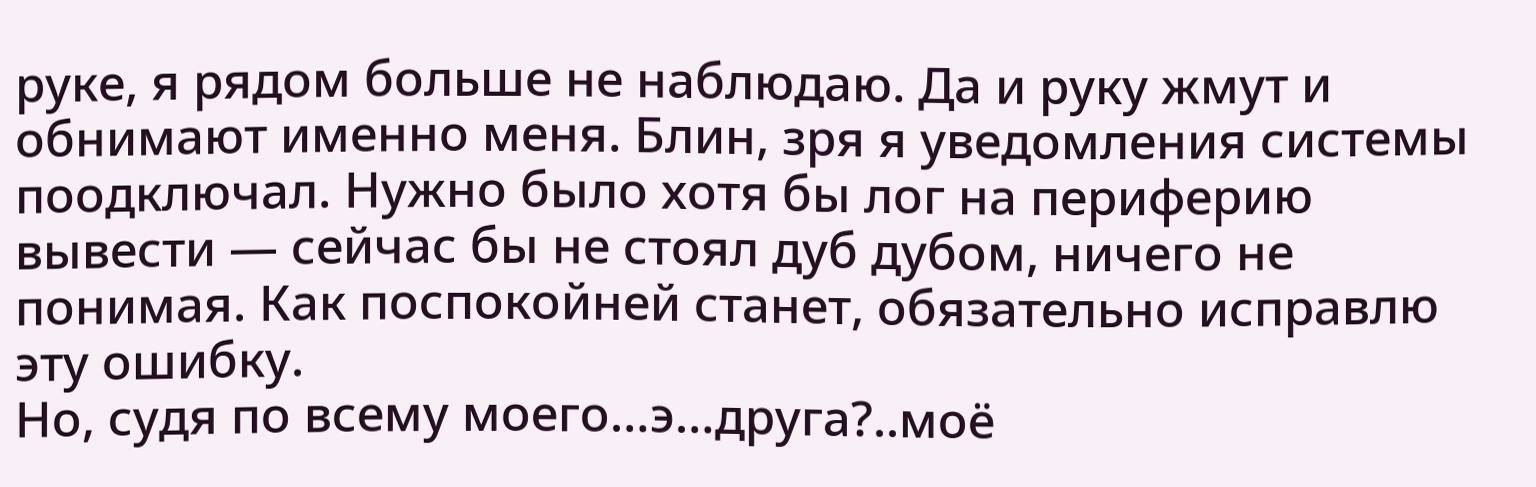руке, я рядом больше не наблюдаю. Да и руку жмут и обнимают именно меня. Блин, зря я уведомления системы поодключал. Нужно было хотя бы лог на периферию вывести — сейчас бы не стоял дуб дубом, ничего не понимая. Как поспокойней станет, обязательно исправлю эту ошибку.
Но, судя по всему моего…э…друга?..моё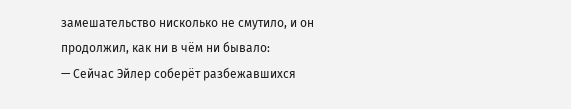замешательство нисколько не смутило, и он продолжил, как ни в чём ни бывало:
— Сейчас Эйлер соберёт разбежавшихся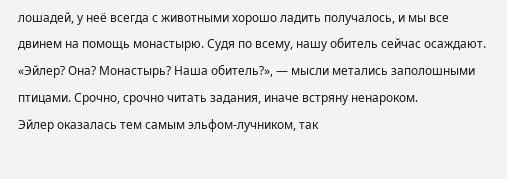лошадей, у неё всегда с животными хорошо ладить получалось, и мы все двинем на помощь монастырю. Судя по всему, нашу обитель сейчас осаждают.
«Эйлер? Она? Монастырь? Наша обитель?», — мысли метались заполошными птицами. Срочно, срочно читать задания, иначе встряну ненароком.
Эйлер оказалась тем самым эльфом-лучником, так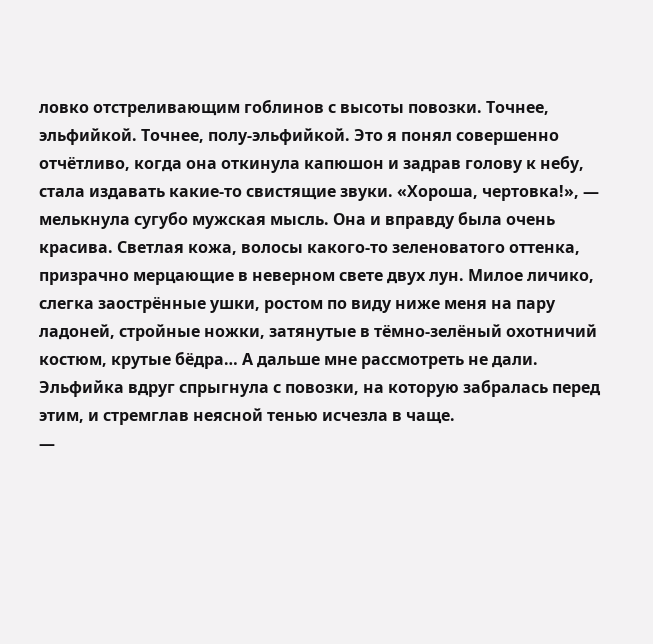ловко отстреливающим гоблинов с высоты повозки. Точнее, эльфийкой. Точнее, полу-эльфийкой. Это я понял совершенно отчётливо, когда она откинула капюшон и задрав голову к небу, стала издавать какие-то свистящие звуки. «Хороша, чертовка!», — мелькнула сугубо мужская мысль. Она и вправду была очень красива. Светлая кожа, волосы какого-то зеленоватого оттенка, призрачно мерцающие в неверном свете двух лун. Милое личико, слегка заострённые ушки, ростом по виду ниже меня на пару ладоней, стройные ножки, затянутые в тёмно-зелёный охотничий костюм, крутые бёдра… А дальше мне рассмотреть не дали. Эльфийка вдруг спрыгнула с повозки, на которую забралась перед этим, и стремглав неясной тенью исчезла в чаще.
—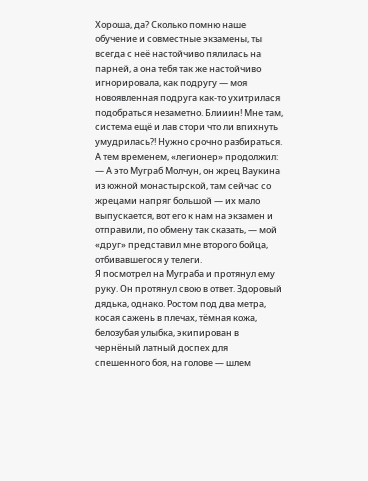Хороша, да? Сколько помню наше обучение и совместные экзамены, ты всегда с неё настойчиво пялилась на парней, а она тебя так же настойчиво игнорировала, как подругу — моя новоявленная подруга как-то ухитрилася подобраться незаметно. Блииин! Мне там, система ещё и лав стори что ли впихнуть умудрилась?! Нужно срочно разбираться.
А тем временем, «легионер» продолжил:
— А это Муграб Молчун, он жрец Ваукина из южной монастырской, там сейчас со жрецами напряг большой — их мало выпускается, вот его к нам на экзамен и отправили, по обмену так сказать, — мой «друг» представил мне второго бойца, отбивавшегося у телеги.
Я посмотрел на Муграба и протянул ему руку. Он протянул свою в ответ. Здоровый дядька, однако. Ростом под два метра, косая сажень в плечах, тёмная кожа, белозубая улыбка, экипирован в чернёный латный доспех для спешенного боя, на голове — шлем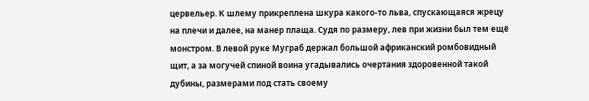цервельер. К шлему прикреплена шкура какого-то льва, спускающаяся жрецу на плечи и далее, на манер плаща. Судя по размеру, лев при жизни был тем ещё монстром. В левой руке Муграб держал большой африканский ромбовидный щит, а за могучей спиной воина угадывались очертания здоровенной такой дубины, размерами под стать своему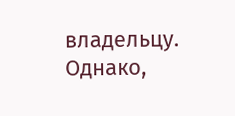владельцу. Однако,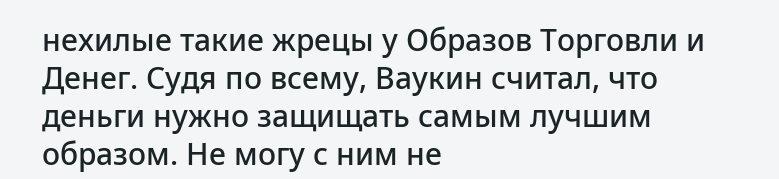нехилые такие жрецы у Образов Торговли и Денег. Судя по всему, Ваукин считал, что деньги нужно защищать самым лучшим образом. Не могу с ним не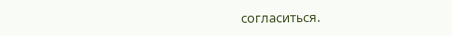согласиться.